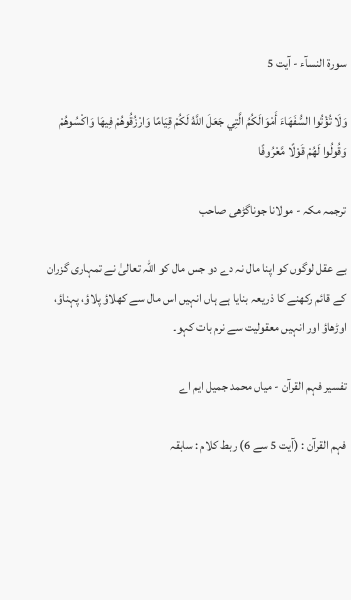سورة النسآء - آیت 5

وَلَا تُؤْتُوا السُّفَهَاءَ أَمْوَالَكُمُ الَّتِي جَعَلَ اللَّهُ لَكُمْ قِيَامًا وَارْزُقُوهُمْ فِيهَا وَاكْسُوهُمْ وَقُولُوا لَهُمْ قَوْلًا مَّعْرُوفًا

ترجمہ مکہ - مولانا جوناگڑھی صاحب

بے عقل لوگوں کو اپنا مال نہ دے دو جس مال کو اللہ تعالیٰ نے تمہاری گزران کے قائم رکھنے کا ذریعہ بنایا ہے ہاں انہیں اس مال سے کھلاؤ پلاؤ، پہناؤ، اوڑھاؤ اور انہیں معقولیت سے نرم بات کہو۔

تفسیر فہم القرآن - میاں محمد جمیل ایم اے

فہم القرآن : (آیت 5 سے 6) ربط کلام : سابقہ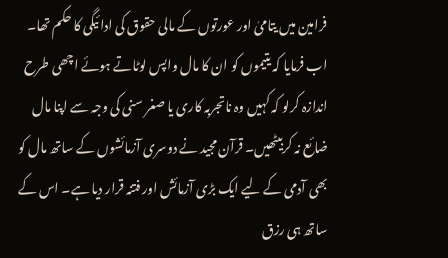فرامین میں یتامیٰ اور عورتوں کے مالی حقوق کی ادائیگی کا حکم تھا۔ اب فرمایا کہ یتیموں کو ان کا مال واپس لوٹاتے ہوئے اچھی طرح اندازہ کرلو کہ کہیں وہ ناتجربہ کاری یا صغر سنی کی وجہ سے اپنا مال ضائع نہ کربیٹھیں۔ قرآن مجید نے دوسری آزمائشوں کے ساتھ مال کو بھی آدمی کے لیے ایک بڑی آزمائش اور فتنہ قرار دیا ہے۔ اس کے ساتھ ہی رزق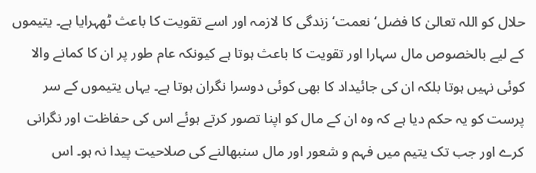حلال کو اللہ تعالیٰ کا فضل‘ نعمت‘ زندگی کا لازمہ اور اسے تقویت کا باعث ٹھہرایا ہے۔ یتیموں کے لیے بالخصوص مال سہارا اور تقویت کا باعث ہوتا ہے کیونکہ عام طور پر ان کا کمانے والا کوئی نہیں ہوتا بلکہ ان کی جائیداد کا بھی کوئی دوسرا نگران ہوتا ہے۔ یہاں یتیموں کے سر پرست کو یہ حکم دیا ہے کہ وہ ان کے مال کو اپنا تصور کرتے ہوئے اس کی حفاظت اور نگرانی کرے اور جب تک یتیم میں فہم و شعور اور مال سنبھالنے کی صلاحیت پیدا نہ ہو۔ اس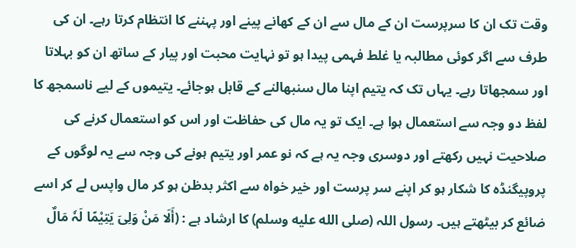وقت تک ان کا سرپرست ان کے مال سے ان کے کھانے پینے اور پہننے کا انتظام کرتا رہے۔ ان کی طرف سے اگر کوئی مطالبہ یا غلط فہمی پیدا ہو تو نہایت محبت اور پیار کے ساتھ ان کو بہلاتا اور سمجھاتا رہے۔ یہاں تک کہ یتیم اپنا مال سنبھالنے کے قابل ہوجائے۔ یتیموں کے لیے ناسمجھ کا لفظ دو وجہ سے استعمال ہوا ہے۔ ایک تو یہ مال کی حفاظت اور اس کو استعمال کرنے کی صلاحیت نہیں رکھتے اور دوسری وجہ یہ ہے کہ نو عمر اور یتیم ہونے کی وجہ سے یہ لوگوں کے پروپیگنڈہ کا شکار ہو کر اپنے سر پرست اور خیر خواہ سے اکثر بدظن ہو کر مال واپس لے کر اسے ضائع کر بیٹھتے ہیں۔ رسول اللہ (صلى الله عليه وسلم) کا ارشاد ہے : (أَلَا مَنْ وَلِیَ یَتِیْمًا لَہٗ مَالٌ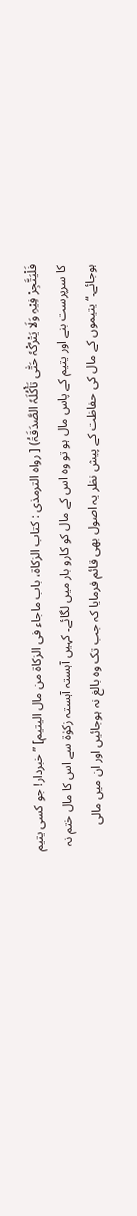فَلْیَتَّجِرْ فِیْہِ وَلَا یَتْرُکْہٗ حَتّٰی تَأْکُلَہٗ الصَّدَقَۃُ) [ رواہ الترمذی : کتاب الزکاۃ، باب ماجاء فی الزکاۃ من مال الیتیم] ” خبردار! جو کسی یتیم کا سرپرست بنے اور یتیم کے پاس مال ہو تو وہ اس کے مال کو کارو بار میں لگائے۔ کہیں آہستہ آہستہ زکوٰۃ سے اس کا مال ختم نہ ہوجائے۔“ یتیموں کے مال کی حفاظت کے پیش نظر یہ اصول بھی قائم فرمایا کہ جب تک وہ بالغ نہ ہوجائیں اور ان میں مالی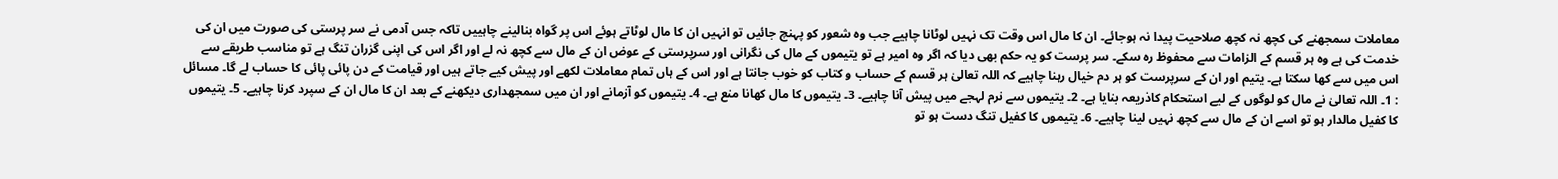معاملات سمجھنے کی کچھ نہ کچھ صلاحیت پیدا نہ ہوجائے۔ ان کا مال اس وقت تک نہیں لوٹانا چاہیے جب وہ شعور کو پہنچ جائیں تو انہیں ان کا مال لوٹاتے ہوئے اس پر گواہ بنالینے چاہییں تاکہ جس آدمی نے سر پرستی کی صورت میں ان کی خدمت کی ہے وہ ہر قسم کے الزامات سے محفوظ رہ سکے۔ سر پرست کو یہ حکم بھی دیا کہ اگر وہ امیر ہے تو یتیموں کے مال کی نگرانی اور سرپرستی کے عوض ان کے مال سے کچھ نہ لے اور اگر اس کی اپنی گزران تنگ ہے تو مناسب طریقے سے اس میں سے کھا سکتا ہے۔ یتیم اور ان کے سرپرست کو ہر دم خیال رہنا چاہیے کہ اللہ تعالیٰ ہر قسم کے حساب و کتاب کو خوب جانتا ہے اور اس کے ہاں تمام معاملات لکھے اور پیش کیے جاتے ہیں اور قیامت کے دن پائی پائی کا حساب لے گا۔ مسائل : 1۔ اللہ تعالیٰ نے مال کو لوگوں کے لیے استحکام کاذریعہ بنایا ہے۔ 2۔ یتیموں سے نرم لہجے میں پیش آنا چاہیے۔ 3۔ یتیموں کا مال کھانا منع ہے۔ 4۔ یتیموں کو آزمانے اور ان میں سمجھداری دیکھنے کے بعد ان کا مال ان کے سپرد کرنا چاہیے۔ 5۔ یتیموں کا کفیل مالدار ہو تو اسے ان کے مال سے کچھ نہیں لینا چاہیے۔ 6۔ یتیموں کا کفیل تنگ دست ہو تو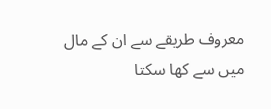معروف طریقے سے ان کے مال میں سے کھا سکتا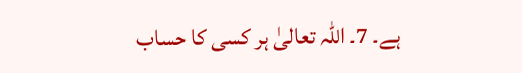ہے۔ 7۔ اللہ تعالیٰ ہر کسی کا حساب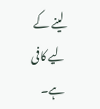لینے کے لیے کافی ہے۔